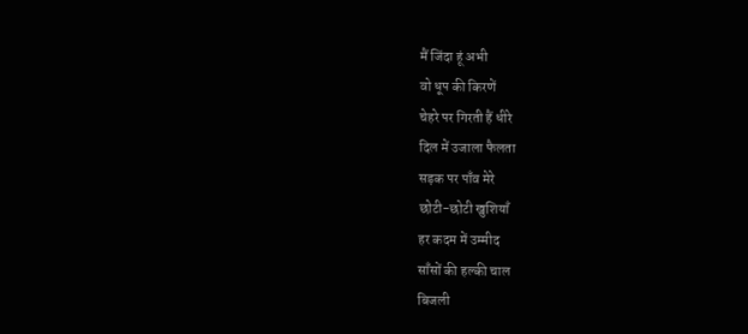मैं जिंदा हूं अभी
वो धूप की किरणें
चेहरे पर गिरती हैं धीरे
दिल में उजाला फैलता
सड़क पर पाँव मेरे
छोटी-छोटी खुशियाँ
हर कदम में उम्मीद
साँसों की हल्की चाल
बिजली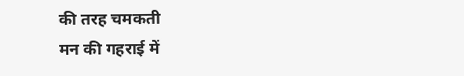की तरह चमकती
मन की गहराई में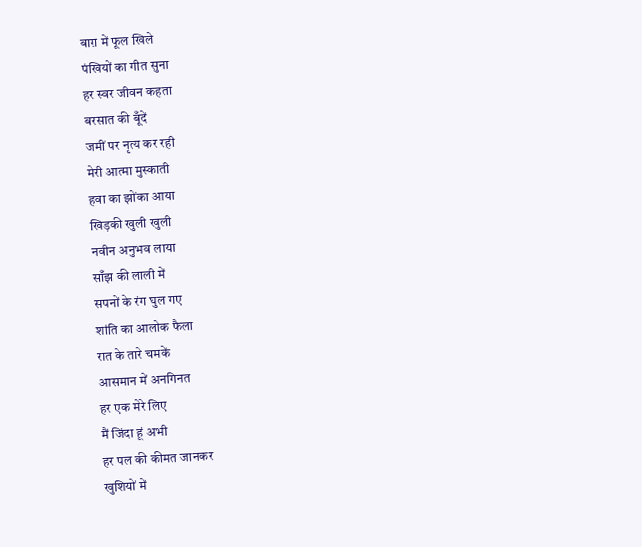बाग़ में फूल खिले
पंखियों का गीत सुना
हर स्वर जीवन कहता
बरसात की बूँदें
जमीं पर नृत्य कर रही
मेरी आत्मा मुस्काती
हवा का झोंका आया
खिड़की खुली खुली
नवीन अनुभव लाया
साँझ की लाली में
सपनों के रंग घुल गए
शांति का आलोक फैला
रात के तारे चमकें
आसमान में अनगिनत
हर एक मेरे लिए
मैं जिंदा हूं अभी
हर पल की कीमत जानकर
खुशियों में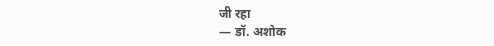जी रहा
— डॉ. अशोक